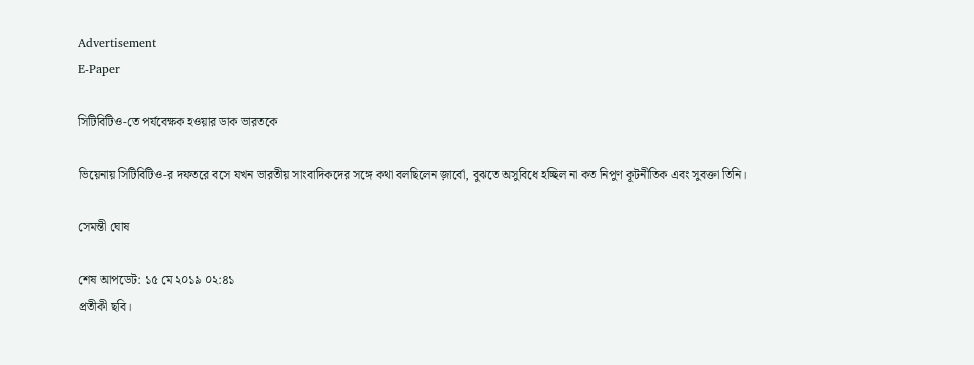Advertisement
E-Paper

সিটিবিটিও-তে পর্যবেক্ষক হওয়ার ডাক ভারতকে

ভিয়েনায় সিটিবিটিও-র দফতরে বসে যখন ভারতীয় সাংবাদিকদের সঙ্গে কথা বলছিলেন জ়ার্বো, বুঝতে অসুবিধে হচ্ছিল না কত নিপুণ কূটনীতিক এবং সুবক্তা তিনি।

সেমন্তী ঘোষ

শেষ আপডেট: ১৫ মে ২০১৯ ০২:৪১
প্রতীকী ছবি।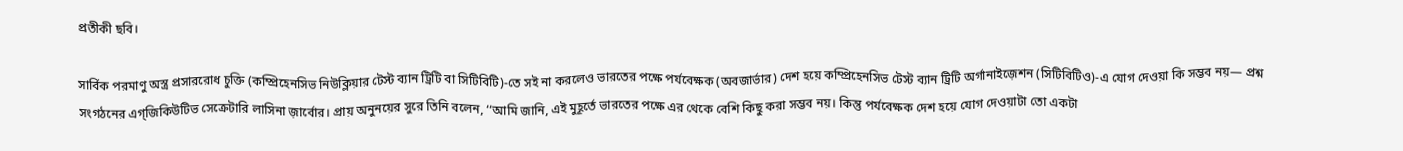প্রতীকী ছবি।

সার্বিক পরমাণু অস্ত্র প্রসাররোধ চুক্তি (কম্প্রিহেনসিভ নিউক্লিয়ার টেস্ট ব্যান ট্রিটি বা সিটিবিটি)-তে সই না করলেও ভারতের পক্ষে পর্যবেক্ষক (অবজার্ভার) দেশ হয়ে কম্প্রিহেনসিভ টেস্ট ব্যান ট্রিটি অর্গানাইজ়েশন (সিটিবিটিও)-এ যোগ দেওয়া কি সম্ভব নয়— প্রশ্ন সংগঠনের এগ্‌জিকিউটিভ সেক্রেটারি লাসিনা জ়ার্বোর। প্রায় অনুনয়ের সুরে তিনি বলেন, ‘‘আমি জানি, এই মুহূর্তে ভারতের পক্ষে এর থেকে বেশি কিছু করা সম্ভব নয়। কিন্তু পর্যবেক্ষক দেশ হয়ে যোগ দেওয়াটা তো একটা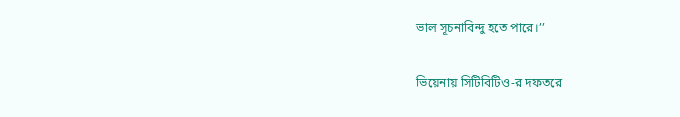ভাল সূচনাবিন্দু হতে পারে।’’

ভিয়েনায় সিটিবিটিও-র দফতরে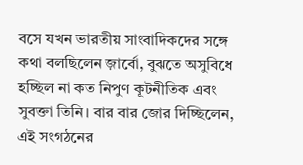বসে যখন ভারতীয় সাংবাদিকদের সঙ্গে কথা বলছিলেন জ়ার্বো, বুঝতে অসুবিধে হচ্ছিল না কত নিপুণ কূটনীতিক এবং সুবক্তা তিনি। বার বার জোর দিচ্ছিলেন, এই সংগঠনের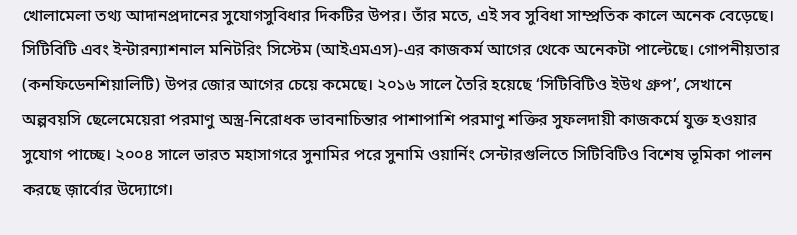খোলামেলা তথ্য আদানপ্রদানের সুযোগসুবিধার দিকটির উপর। তাঁর মতে, এই সব সুবিধা সাম্প্রতিক কালে অনেক বেড়েছে। সিটিবিটি এবং ইন্টারন্যাশনাল মনিটরিং সিস্টেম (আইএমএস)-এর কাজকর্ম আগের থেকে অনেকটা পাল্টেছে। গোপনীয়তার (কনফিডেনশিয়ালিটি) উপর জোর আগের চেয়ে কমেছে। ২০১৬ সালে তৈরি হয়েছে ‘সিটিবিটিও ইউথ গ্রুপ’, সেখানে অল্পবয়সি ছেলেমেয়েরা পরমাণু অস্ত্র-নিরোধক ভাবনাচিন্তার পাশাপাশি পরমাণু শক্তির সুফলদায়ী কাজকর্মে যুক্ত হওয়ার সুযোগ পাচ্ছে। ২০০৪ সালে ভারত মহাসাগরে সুনামির পরে সুনামি ওয়ার্নিং সেন্টারগুলিতে সিটিবিটিও বিশেষ ভূমিকা পালন করছে জ়ার্বোর উদ্যোগে।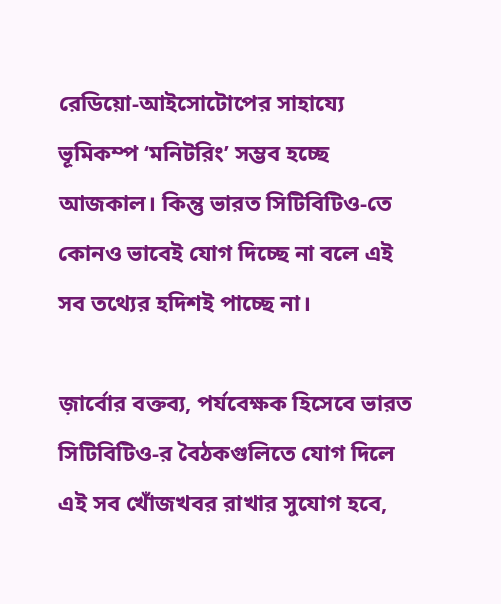রেডিয়ো-আইসোটোপের সাহায্যে ভূমিকম্প ‘মনিটরিং’ সম্ভব হচ্ছে আজকাল। কিন্তু ভারত সিটিবিটিও-তে কোনও ভাবেই যোগ দিচ্ছে না বলে এই সব তথ্যের হদিশই পাচ্ছে না।

জ়ার্বোর বক্তব্য, পর্যবেক্ষক হিসেবে ভারত সিটিবিটিও-র বৈঠকগুলিতে যোগ দিলে এই সব খোঁজখবর রাখার সুযোগ হবে,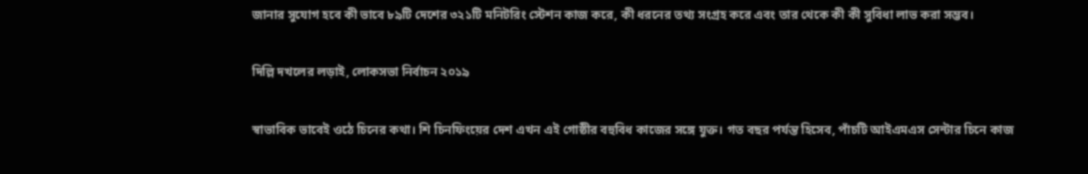জানার সুযোগ হবে কী ভাবে ৮৯টি দেশের ৩২১টি মনিটরিং স্টেশন কাজ করে, কী ধরনের তথ্য সংগ্রহ করে এবং তার থেকে কী কী সুবিধা লাভ করা সম্ভব।

দিল্লি দখলের লড়াই, লোকসভা নির্বাচন ২০১৯

স্বাভাবিক ভাবেই ওঠে চিনের কথা। শি চিনফিংয়ের দেশ এখন এই গোষ্ঠীর বহুবিধ কাজের সঙ্গে যুক্ত। গত বছর পর্যন্ত হিসেব, পাঁচটি আইএমএস সেন্টার চিনে কাজ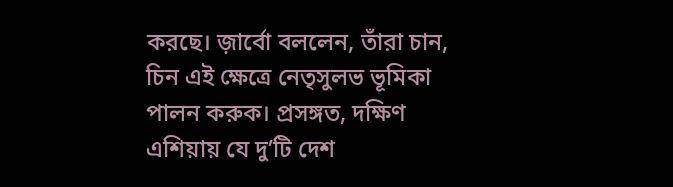করছে। জ়ার্বো বললেন, তাঁরা চান, চিন এই ক্ষেত্রে নেতৃসুলভ ভূমিকা পালন করুক। প্রসঙ্গত, দক্ষিণ এশিয়ায় যে দু’টি দেশ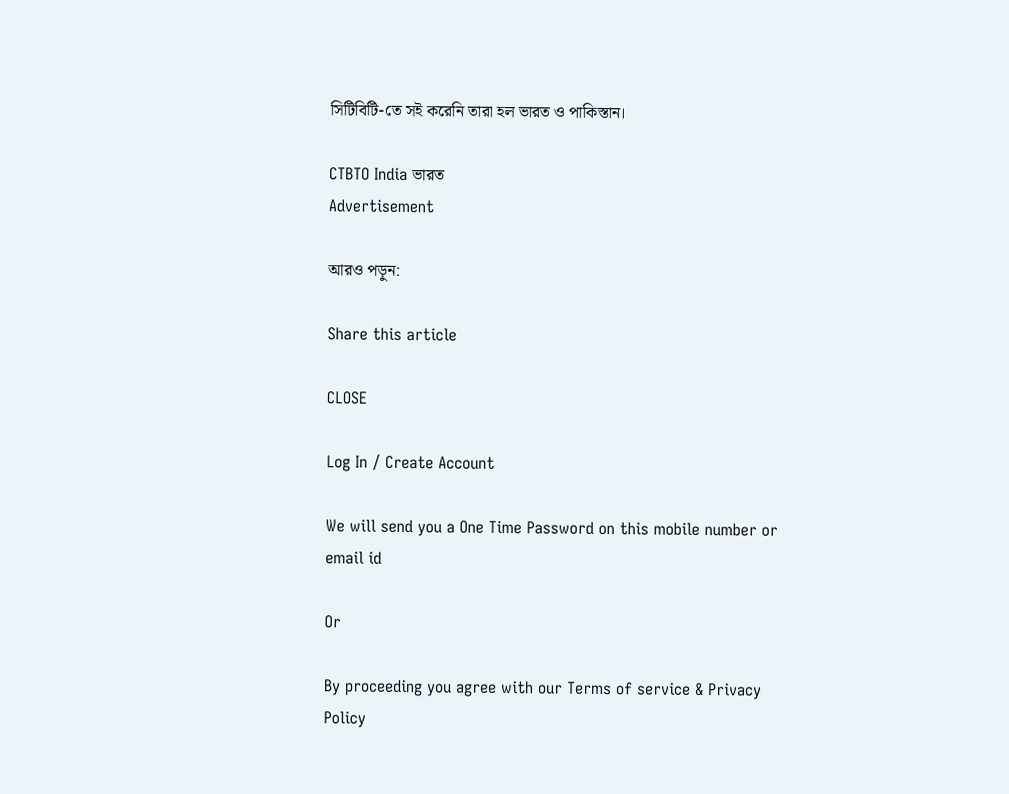সিটিবিটি-তে সই করেনি তারা হল ভারত ও পাকিস্তান।

CTBTO India ভারত
Advertisement

আরও পড়ুন:

Share this article

CLOSE

Log In / Create Account

We will send you a One Time Password on this mobile number or email id

Or

By proceeding you agree with our Terms of service & Privacy Policy